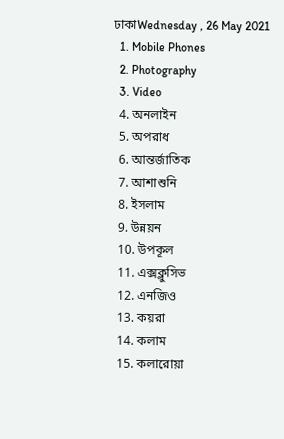ঢাকাWednesday , 26 May 2021
  1. Mobile Phones
  2. Photography
  3. Video
  4. অনলাইন
  5. অপরাধ
  6. আন্তর্জাতিক
  7. আশাশুনি
  8. ইসলাম
  9. উন্নয়ন
  10. উপকূল
  11. এক্সক্লুসিভ
  12. এনজিও
  13. কয়রা
  14. কলাম
  15. কলারোয়া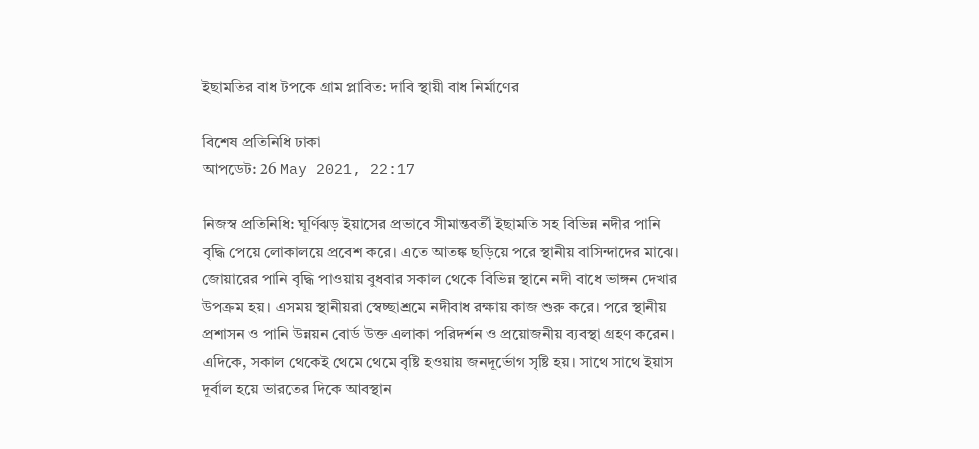ইছামতির বাধ টপকে গ্রাম প্লাবিত: দাবি স্থায়ী বাধ নির্মাণের

বিশেষ প্রতিনিধি ঢাকা
আপডেট: 26 May 2021, 22:17

নিজস্ব প্রতিনিধি: ঘূর্ণিঝড় ইয়াসের প্রভাবে সীমান্তবর্তী ইছামতি সহ বিভিন্ন নদীর পানি বৃদ্ধি পেয়ে লোকালয়ে প্রবেশ করে। এতে আতঙ্ক ছড়িয়ে পরে স্থানীয় বাসিন্দাদের মাঝে। জোয়ারের পানি বৃদ্ধি পাওয়ায় বুধবার সকাল থেকে বিভিন্ন স্থানে নদী বাধে ভাঙ্গন দেখার উপক্রম হয়। এসময় স্থানীয়রা স্বেচ্ছাশ্রমে নদীবাধ রক্ষায় কাজ শুরু করে। পরে স্থানীয় প্রশাসন ও পানি উন্নয়ন বোর্ড উক্ত এলাকা পরিদর্শন ও প্রয়োজনীয় ব্যবস্থা গ্রহণ করেন।
এদিকে, সকাল থেকেই থেমে থেমে বৃষ্টি হওয়ায় জনদূর্ভোগ সৃষ্টি হয়। সাথে সাথে ইয়াস দূর্বাল হয়ে ভারতের দিকে আবস্থান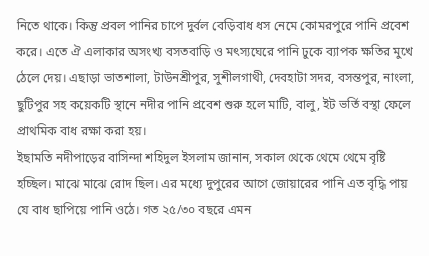নিতে থাকে। কিন্তু প্রবল পানির চাপে দুর্বল বেড়িবাধ ধস নেমে কোমরপুরে পানি প্রবেশ করে। এতে ঐ এলাকার অসংখ্য বসতবাড়ি ও মৎস্যঘেরে পানি ঢুকে ব্যাপক ক্ষতির মুখে ঠেলে দেয়। এছাড়া ভাতশালা, টাউনশ্রীপুর, সুশীলগাথী, দেবহাটা সদর, বসন্তপুর, নাংলা, ছুটিপুর সহ কয়েকটি স্থানে নদীর পানি প্রবেশ শুরু হলে মাটি, বালু, ইট ভর্তি বস্থা ফেলে প্রাথমিক বাধ রক্ষা করা হয়।
ইছামতি নদীপাড়ের বাসিন্দা শহিদুল ইসলাম জানান, সকাল থেকে থেমে থেমে বৃষ্টি হচ্ছিল। মাঝে মাঝে রোদ ছিল। এর মধ্যে দুপুরের আগে জোয়ারের পানি এত বৃদ্ধি পায় যে বাধ ছাপিয়ে পানি ওঠে। গত ২৫/৩০ বছরে এমন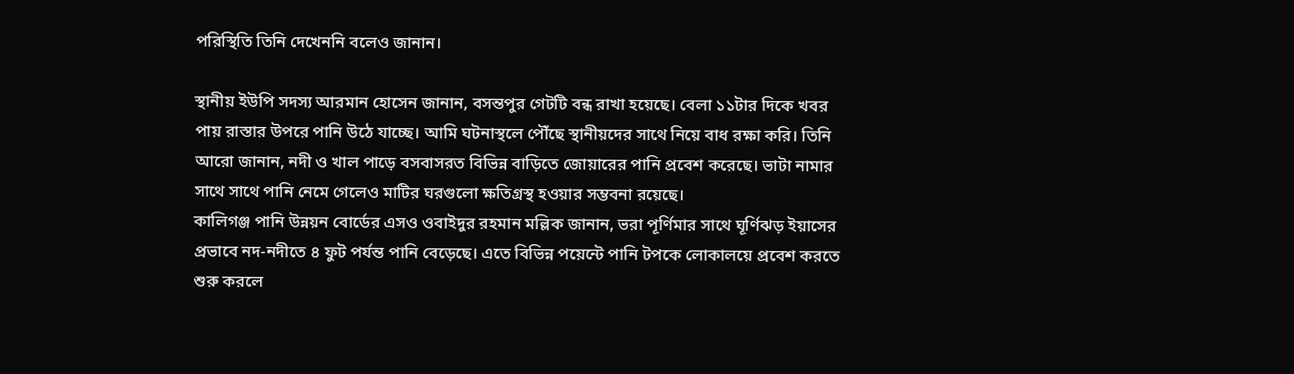পরিস্থিতি তিনি দেখেননি বলেও জানান।

স্থানীয় ইউপি সদস্য আরমান হোসেন জানান, বসন্তপুর গেটটি বন্ধ রাখা হয়েছে। বেলা ১১টার দিকে খবর পায় রাস্তার উপরে পানি উঠে যাচ্ছে। আমি ঘটনাস্থলে পৌঁছে স্থানীয়দের সাথে নিয়ে বাধ রক্ষা করি। তিনি আরো জানান, নদী ও খাল পাড়ে বসবাসরত বিভিন্ন বাড়িতে জোয়ারের পানি প্রবেশ করেছে। ভাটা নামার সাথে সাথে পানি নেমে গেলেও মাটির ঘরগুলো ক্ষতিগ্রস্থ হওয়ার সম্ভবনা রয়েছে।
কালিগঞ্জ পানি উন্নয়ন বোর্ডের এসও ওবাইদুর রহমান মল্লিক জানান, ভরা পূর্ণিমার সাথে ঘূর্ণিঝড় ইয়াসের প্রভাবে নদ-নদীতে ৪ ফুট পর্যন্ত পানি বেড়েছে। এতে বিভিন্ন পয়েন্টে পানি টপকে লোকালয়ে প্রবেশ করতে শুরু করলে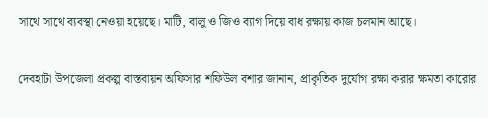সাথে সাথে ব্যবস্থা নেওয়া হয়েছে। মাটি, বালু ও জিও ব্যাগ দিয়ে বাধ রক্ষায় কাজ চলমান আছে।

দেবহাটা উপজেলা প্রকল্প বাস্তবায়ন অফিসার শফিউল বশার জানান, প্রাকৃতিক দুর্যোগ রক্ষা করার ক্ষমতা কারোর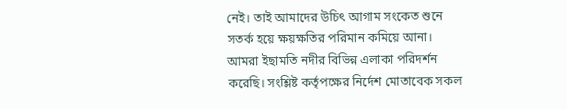নেই। তাই আমাদের উচিৎ আগাম সংকেত শুনে সতর্ক হয়ে ক্ষয়ক্ষতির পরিমান কমিয়ে আনা। আমরা ইছামতি নদীর বিভিন্ন এলাকা পরিদর্শন করেছি। সংশ্লিষ্ট কর্তৃপক্ষের নির্দেশ মোতাবেক সকল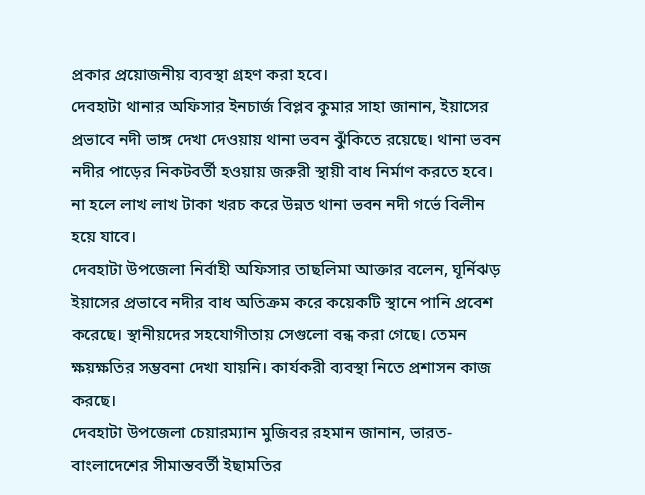প্রকার প্রয়োজনীয় ব্যবস্থা গ্রহণ করা হবে।
দেবহাটা থানার অফিসার ইনচার্জ বিপ্লব কুমার সাহা জানান, ইয়াসের প্রভাবে নদী ভাঙ্গ দেখা দেওয়ায় থানা ভবন ঝুঁকিতে রয়েছে। থানা ভবন নদীর পাড়ের নিকটবর্তী হওয়ায় জরুরী স্থায়ী বাধ নির্মাণ করতে হবে। না হলে লাখ লাখ টাকা খরচ করে উন্নত থানা ভবন নদী গর্ভে বিলীন হয়ে যাবে।
দেবহাটা উপজেলা নির্বাহী অফিসার তাছলিমা আক্তার বলেন, ঘূর্নিঝড় ইয়াসের প্রভাবে নদীর বাধ অতিক্রম করে কয়েকটি স্থানে পানি প্রবেশ করেছে। স্থানীয়দের সহযোগীতায় সেগুলো বন্ধ করা গেছে। তেমন ক্ষয়ক্ষতির সম্ভবনা দেখা যায়নি। কার্যকরী ব্যবস্থা নিতে প্রশাসন কাজ করছে।
দেবহাটা উপজেলা চেয়ারম্যান মুজিবর রহমান জানান, ভারত-বাংলাদেশের সীমান্তবর্তী ইছামতির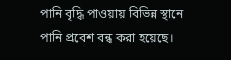পানি বৃদ্ধি পাওয়ায় বিভিন্ন স্থানে পানি প্রবেশ বন্ধ করা হয়েছে।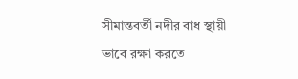সীমান্তবর্তী নদীর বাধ স্থায়ী ভাবে রক্ষা করতে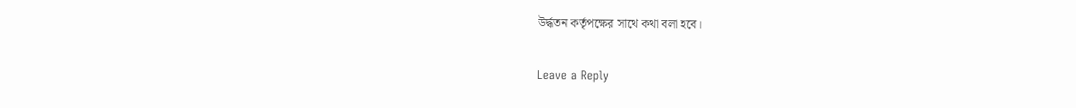উর্দ্ধতন কর্তৃপক্ষের সাথে কথা বলা হবে।

Leave a Reply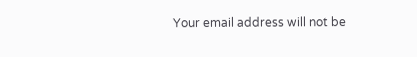Your email address will not be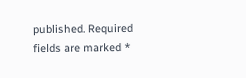published. Required fields are marked *